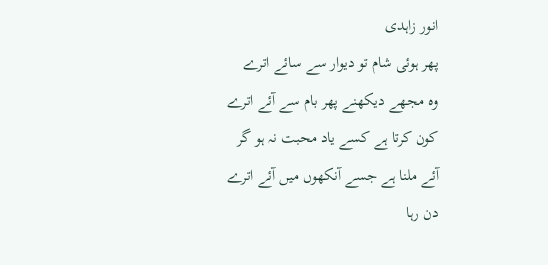انور زاہدی
پھر ہوئی شام تو دیوار سے سائے اترے
وہ مجھے دیکھنے پھر بام سے آئے اترے
کون کرتا ہے کسے یاد محبت نہ ہو گر
آئے ملنا ہے جسے آنکھوں میں آئے اترے
دن رہا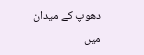دھوپ کے میدان میں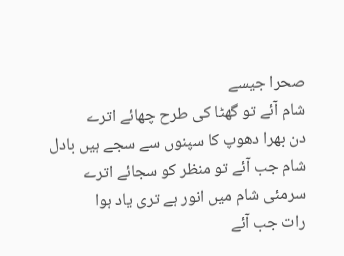صحرا جیسے
شام آئے تو گھٹا کی طرح چھائے اترے
دن بھرا دھوپ کا سپنوں سے سجے ہیں بادل
شام جب آئے تو منظر کو سجائے اترے
سرمئی شام میں انور ہے تری یاد ہوا
رات جب آئے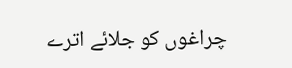چراغوں کو جلائے اترے